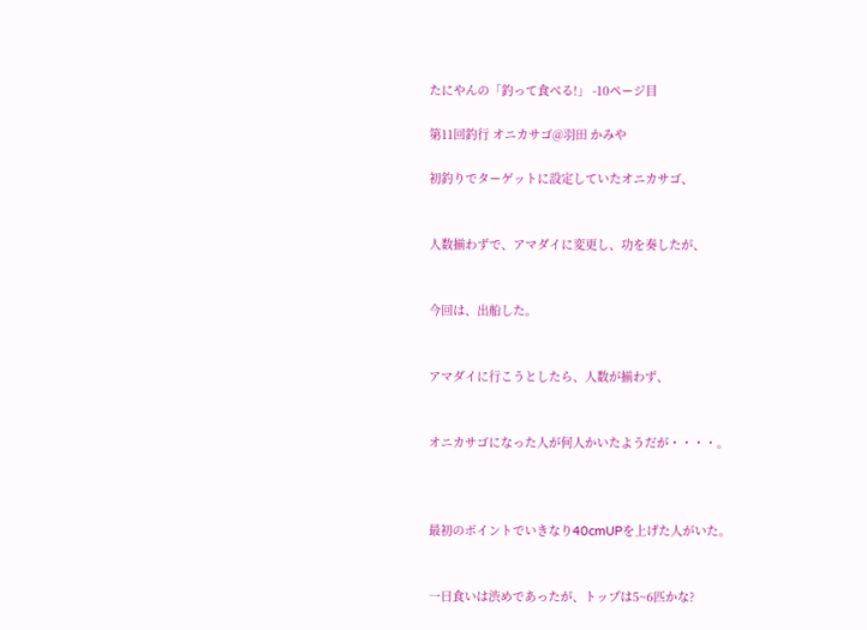たにやんの「釣って食べる!」 -10ページ目

第11回釣行 オニカサゴ@羽田 かみや

初釣りでターゲットに設定していたオニカサゴ、


人数揃わずで、アマダイに変更し、功を奏したが、


今回は、出船した。


アマダイに行こうとしたら、人数が揃わず、


オニカサゴになった人が何人かいたようだが・・・・。



最初のポイントでいきなり40cmUPを上げた人がいた。


一日食いは渋めであったが、トップは5~6匹かな?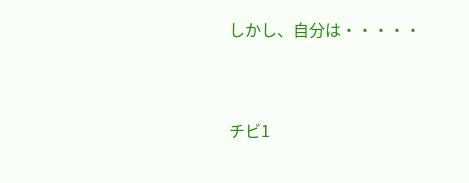しかし、自分は・・・・・



チビ1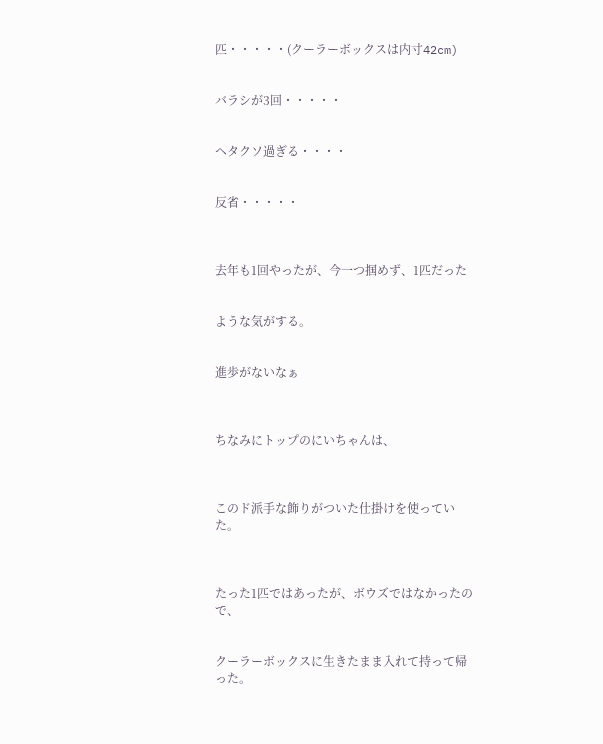匹・・・・・(クーラーボックスは内寸42cm)


バラシが3回・・・・・


ヘタクソ過ぎる・・・・


反省・・・・・



去年も1回やったが、今一つ掴めず、1匹だった


ような気がする。


進歩がないなぁ



ちなみにトップのにいちゃんは、



このド派手な飾りがついた仕掛けを使っていた。



たった1匹ではあったが、ボウズではなかったので、


クーラーボックスに生きたまま入れて持って帰った。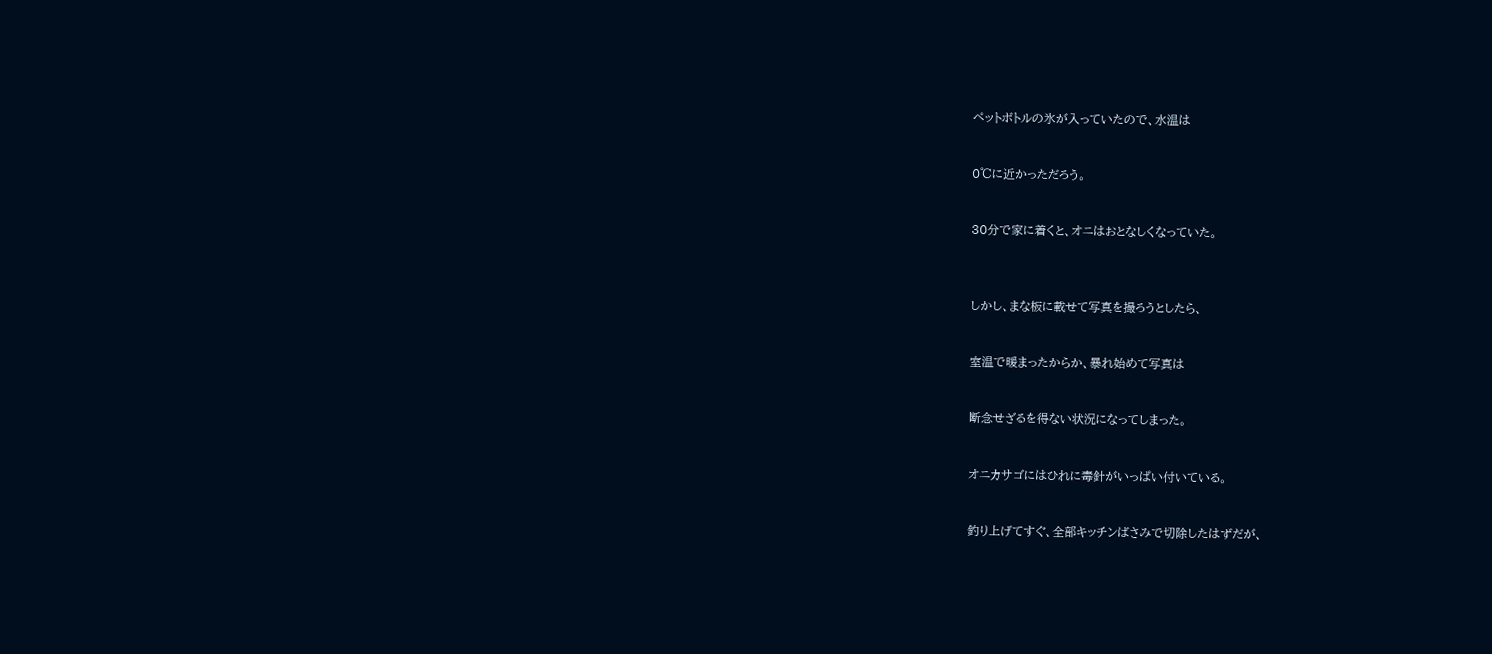ペットボトルの氷が入っていたので、水温は


0℃に近かっただろう。


30分で家に着くと、オニはおとなしくなっていた。



しかし、まな板に載せて写真を撮ろうとしたら、


室温で暖まったからか、暴れ始めて写真は


断念せざるを得ない状況になってしまった。


オニカサゴにはひれに毒針がいっぱい付いている。


釣り上げてすぐ、全部キッチンばさみで切除したはずだが、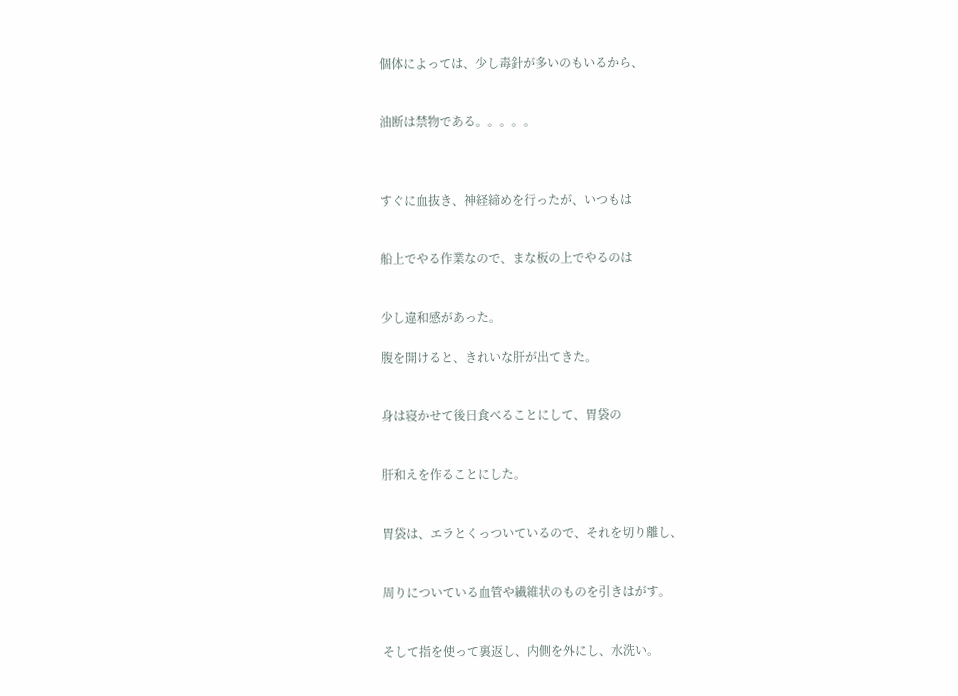個体によっては、少し毒針が多いのもいるから、


油断は禁物である。。。。。



すぐに血抜き、神経締めを行ったが、いつもは


船上でやる作業なので、まな板の上でやるのは


少し違和感があった。

腹を開けると、きれいな肝が出てきた。


身は寝かせて後日食べることにして、胃袋の


肝和えを作ることにした。


胃袋は、エラとくっついているので、それを切り離し、


周りについている血管や繊維状のものを引きはがす。


そして指を使って裏返し、内側を外にし、水洗い。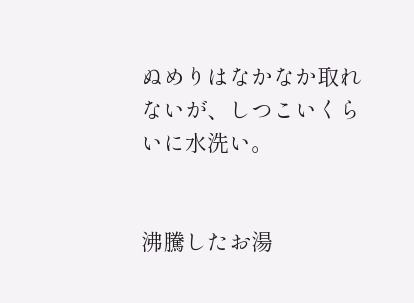ぬめりはなかなか取れないが、しつこいくらいに水洗い。


沸騰したお湯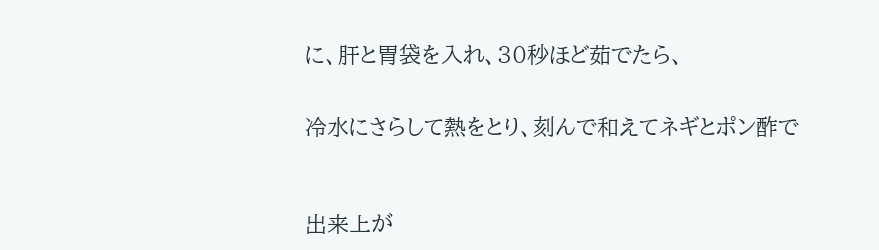に、肝と胃袋を入れ、30秒ほど茹でたら、


冷水にさらして熱をとり、刻んで和えてネギとポン酢で



出来上が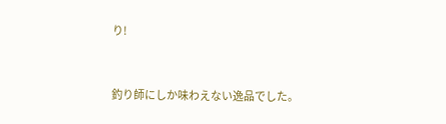り!


釣り師にしか味わえない逸品でした。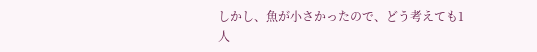しかし、魚が小さかったので、どう考えても1人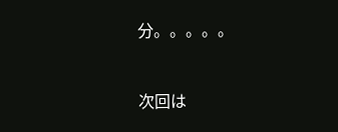分。。。。。


次回は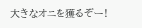大きなオニを獲るぞー!